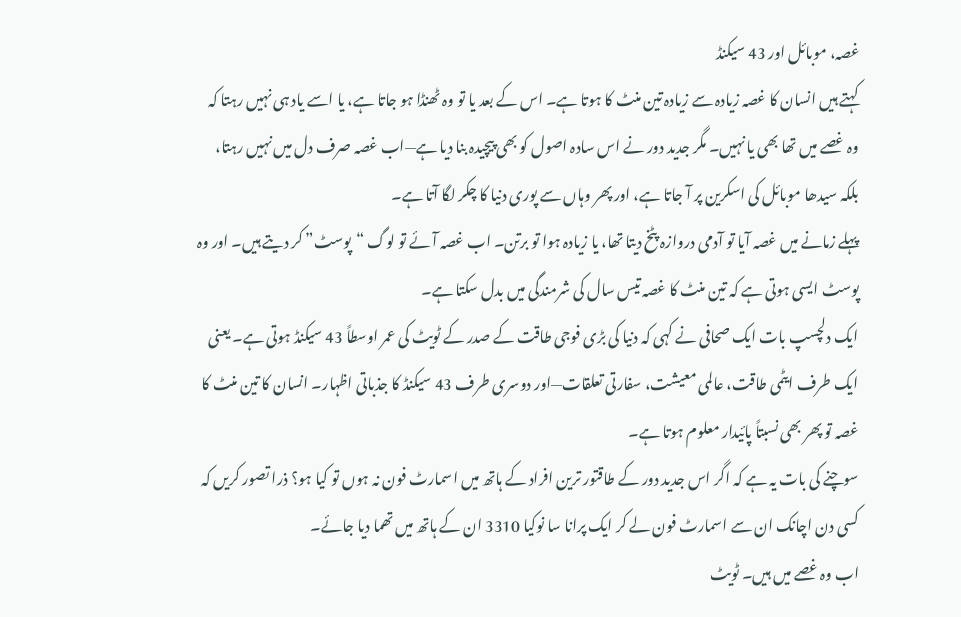غصہ، موبائل اور 43 سیکنڈ
کہتے ہیں انسان کا غصہ زیادہ سے زیادہ تین منٹ کا ہوتا ہے۔ اس کے بعد یا تو وہ ٹھنڈا ہو جاتا ہے، یا اسے یاد ہی نہیں رہتا کہ وہ غصے میں تھا بھی یا نہیں۔ مگر جدید دور نے اس سادہ اصول کو بھی پیچیدہ بنا دیا ہے—اب غصہ صرف دل میں نہیں رہتا، بلکہ سیدھا موبائل کی اسکرین پر آ جاتا ہے، اور پھر وہاں سے پوری دنیا کا چکر لگا آتا ہے۔
پہلے زمانے میں غصہ آیا تو آدمی دروازہ پٹخ دیتا تھا، یا زیادہ ہوا تو برتن۔ اب غصہ آئے تو لوگ “پوسٹ” کر دیتے ہیں۔ اور وہ پوسٹ ایسی ہوتی ہے کہ تین منٹ کا غصہ تیس سال کی شرمندگی میں بدل سکتا ہے۔
ایک دلچسپ بات ایک صحافی نے کہی کہ دنیا کی بڑی فوجی طاقت کے صدر کے ٹویٹ کی عمر اوسطاً 43 سیکنڈ ہوتی ہے۔ یعنی ایک طرف ایٹمی طاقت، عالمی معیشت، سفارتی تعلقات—اور دوسری طرف 43 سیکنڈ کا جذباتی اظہار۔ انسان کا تین منٹ کا غصہ تو پھر بھی نسبتاً پائیدار معلوم ہوتا ہے۔
سوچنے کی بات یہ ہے کہ اگر اس جدید دور کے طاقتور ترین افراد کے ہاتھ میں اسمارٹ فون نہ ہوں تو کیا ہو؟ ذرا تصور کریں کہ کسی دن اچانک ان سے اسمارٹ فون لے کر ایک پرانا سا نوکیا 3310 ان کے ہاتھ میں تھما دیا جائے۔
اب وہ غصے میں ہیں۔ ٹویٹ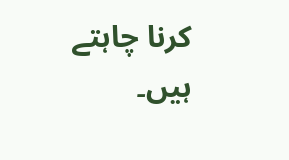کرنا چاہتے ہیں۔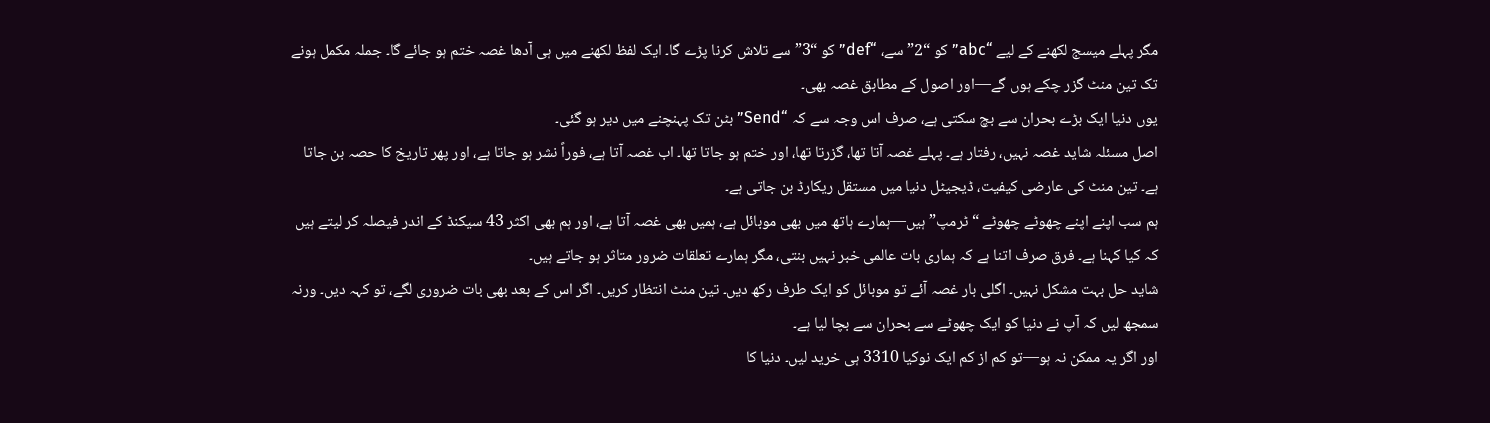مگر پہلے میسج لکھنے کے لیے “abc” کو “2” سے، “def” کو “3” سے تلاش کرنا پڑے گا۔ ایک لفظ لکھنے میں ہی آدھا غصہ ختم ہو جائے گا۔ جملہ مکمل ہونے تک تین منٹ گزر چکے ہوں گے—اور اصول کے مطابق غصہ بھی۔
یوں دنیا ایک بڑے بحران سے بچ سکتی ہے، صرف اس وجہ سے کہ “Send” بٹن تک پہنچنے میں دیر ہو گئی۔
اصل مسئلہ شاید غصہ نہیں، رفتار ہے۔ پہلے غصہ آتا تھا، گزرتا تھا، اور ختم ہو جاتا تھا۔ اب غصہ آتا ہے، فوراً نشر ہو جاتا ہے، اور پھر تاریخ کا حصہ بن جاتا ہے۔ تین منٹ کی عارضی کیفیت، ڈیجیٹل دنیا میں مستقل ریکارڈ بن جاتی ہے۔
ہم سب اپنے اپنے چھوٹے چھوٹے “ٹرمپ” ہیں—ہمارے ہاتھ میں بھی موبائل ہے، ہمیں بھی غصہ آتا ہے، اور ہم بھی اکثر 43 سیکنڈ کے اندر فیصلہ کر لیتے ہیں کہ کیا کہنا ہے۔ فرق صرف اتنا ہے کہ ہماری بات عالمی خبر نہیں بنتی، مگر ہمارے تعلقات ضرور متاثر ہو جاتے ہیں۔
شاید حل بہت مشکل نہیں۔ اگلی بار غصہ آئے تو موبائل کو ایک طرف رکھ دیں۔ تین منٹ انتظار کریں۔ اگر اس کے بعد بھی بات ضروری لگے، تو کہہ دیں۔ ورنہ سمجھ لیں کہ آپ نے دنیا کو ایک چھوٹے سے بحران سے بچا لیا ہے۔
اور اگر یہ ممکن نہ ہو—تو کم از کم ایک نوکیا 3310 ہی خرید لیں۔ دنیا کا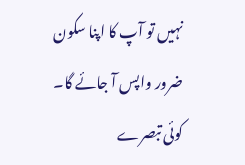نہیں تو آپ کا اپنا سکون ضرور واپس آ جائے گا۔
کوئی تبصرے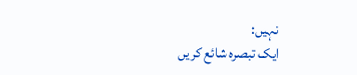نہیں:
ایک تبصرہ شائع کریں